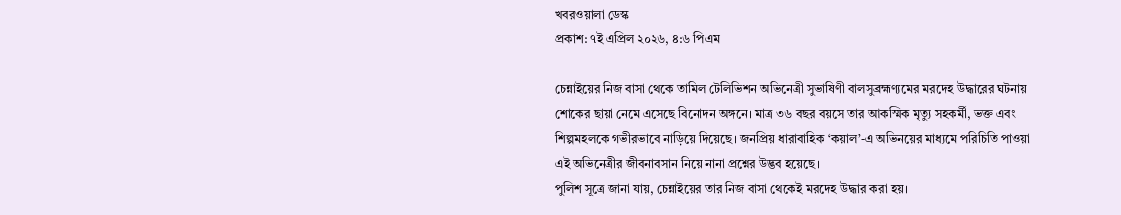খবরওয়ালা ডেস্ক
প্রকাশ: ৭ই এপ্রিল ২০২৬, ৪:৬ পিএম

চেন্নাইয়ের নিজ বাসা থেকে তামিল টেলিভিশন অভিনেত্রী সুভাষিণী বালসুব্রহ্মণ্যমের মরদেহ উদ্ধারের ঘটনায় শোকের ছায়া নেমে এসেছে বিনোদন অঙ্গনে। মাত্র ৩৬ বছর বয়সে তার আকস্মিক মৃত্যু সহকর্মী, ভক্ত এবং শিল্পমহলকে গভীরভাবে নাড়িয়ে দিয়েছে। জনপ্রিয় ধারাবাহিক ‘কয়াল’-এ অভিনয়ের মাধ্যমে পরিচিতি পাওয়া এই অভিনেত্রীর জীবনাবসান নিয়ে নানা প্রশ্নের উদ্ভব হয়েছে।
পুলিশ সূত্রে জানা যায়, চেন্নাইয়ের তার নিজ বাসা থেকেই মরদেহ উদ্ধার করা হয়।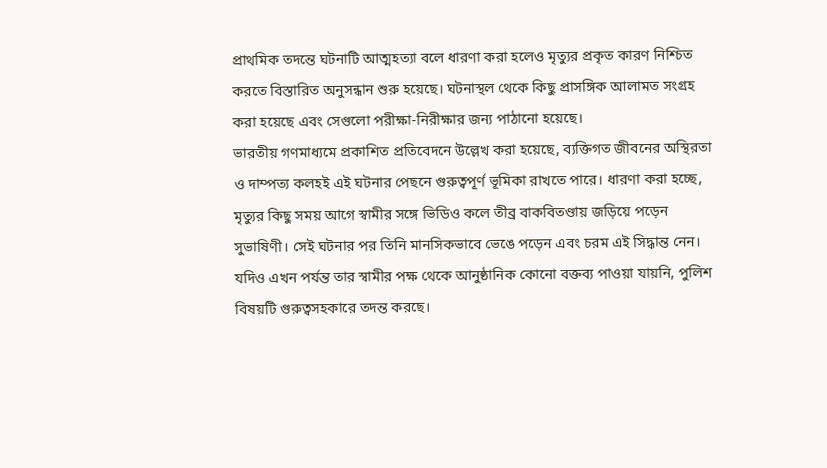প্রাথমিক তদন্তে ঘটনাটি আত্মহত্যা বলে ধারণা করা হলেও মৃত্যুর প্রকৃত কারণ নিশ্চিত করতে বিস্তারিত অনুসন্ধান শুরু হয়েছে। ঘটনাস্থল থেকে কিছু প্রাসঙ্গিক আলামত সংগ্রহ করা হয়েছে এবং সেগুলো পরীক্ষা-নিরীক্ষার জন্য পাঠানো হয়েছে।
ভারতীয় গণমাধ্যমে প্রকাশিত প্রতিবেদনে উল্লেখ করা হয়েছে, ব্যক্তিগত জীবনের অস্থিরতা ও দাম্পত্য কলহই এই ঘটনার পেছনে গুরুত্বপূর্ণ ভূমিকা রাখতে পারে। ধারণা করা হচ্ছে, মৃত্যুর কিছু সময় আগে স্বামীর সঙ্গে ভিডিও কলে তীব্র বাকবিতণ্ডায় জড়িয়ে পড়েন সুভাষিণী। সেই ঘটনার পর তিনি মানসিকভাবে ভেঙে পড়েন এবং চরম এই সিদ্ধান্ত নেন। যদিও এখন পর্যন্ত তার স্বামীর পক্ষ থেকে আনুষ্ঠানিক কোনো বক্তব্য পাওয়া যায়নি, পুলিশ বিষয়টি গুরুত্বসহকারে তদন্ত করছে।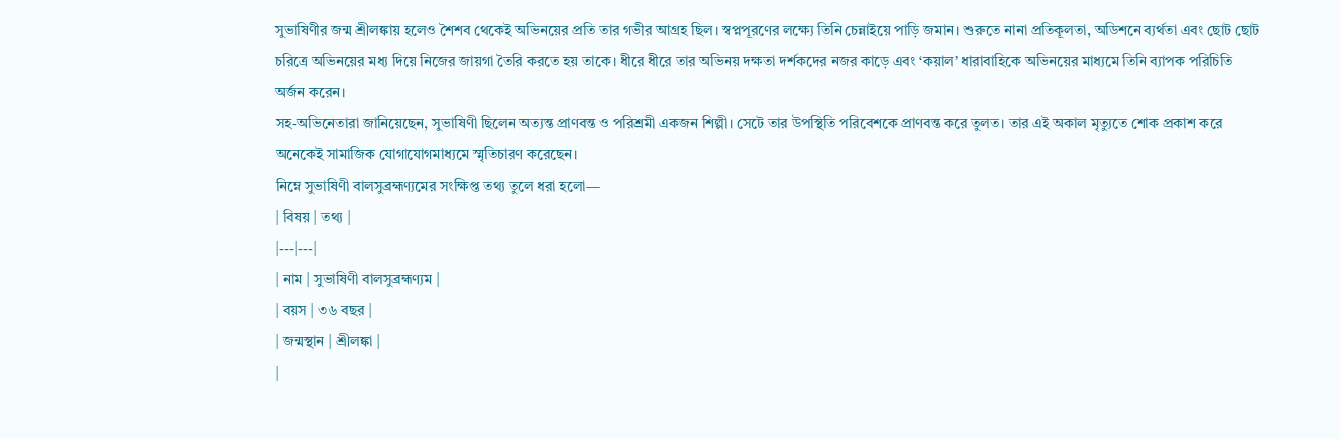সুভাষিণীর জন্ম শ্রীলঙ্কায় হলেও শৈশব থেকেই অভিনয়ের প্রতি তার গভীর আগ্রহ ছিল। স্বপ্নপূরণের লক্ষ্যে তিনি চেন্নাইয়ে পাড়ি জমান। শুরুতে নানা প্রতিকূলতা, অডিশনে ব্যর্থতা এবং ছোট ছোট চরিত্রে অভিনয়ের মধ্য দিয়ে নিজের জায়গা তৈরি করতে হয় তাকে। ধীরে ধীরে তার অভিনয় দক্ষতা দর্শকদের নজর কাড়ে এবং ‘কয়াল’ ধারাবাহিকে অভিনয়ের মাধ্যমে তিনি ব্যাপক পরিচিতি অর্জন করেন।
সহ-অভিনেতারা জানিয়েছেন, সুভাষিণী ছিলেন অত্যন্ত প্রাণবন্ত ও পরিশ্রমী একজন শিল্পী। সেটে তার উপস্থিতি পরিবেশকে প্রাণবন্ত করে তুলত। তার এই অকাল মৃত্যুতে শোক প্রকাশ করে অনেকেই সামাজিক যোগাযোগমাধ্যমে স্মৃতিচারণ করেছেন।
নিম্নে সুভাষিণী বালসুব্রহ্মণ্যমের সংক্ষিপ্ত তথ্য তুলে ধরা হলো—
| বিষয় | তথ্য |
|---|---|
| নাম | সুভাষিণী বালসুব্রহ্মণ্যম |
| বয়স | ৩৬ বছর |
| জন্মস্থান | শ্রীলঙ্কা |
|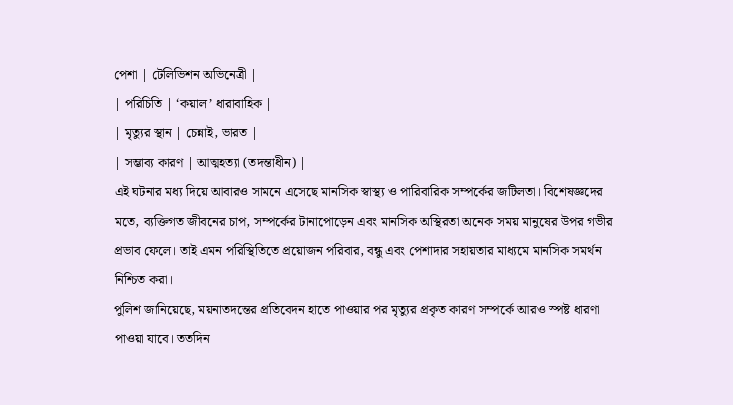পেশা | টেলিভিশন অভিনেত্রী |
| পরিচিতি | ‘কয়াল’ ধারাবাহিক |
| মৃত্যুর স্থান | চেন্নাই, ভারত |
| সম্ভাব্য কারণ | আত্মহত্যা (তদন্তাধীন) |
এই ঘটনার মধ্য দিয়ে আবারও সামনে এসেছে মানসিক স্বাস্থ্য ও পারিবারিক সম্পর্কের জটিলতা। বিশেষজ্ঞদের মতে, ব্যক্তিগত জীবনের চাপ, সম্পর্কের টানাপোড়েন এবং মানসিক অস্থিরতা অনেক সময় মানুষের উপর গভীর প্রভাব ফেলে। তাই এমন পরিস্থিতিতে প্রয়োজন পরিবার, বন্ধু এবং পেশাদার সহায়তার মাধ্যমে মানসিক সমর্থন নিশ্চিত করা।
পুলিশ জানিয়েছে, ময়নাতদন্তের প্রতিবেদন হাতে পাওয়ার পর মৃত্যুর প্রকৃত কারণ সম্পর্কে আরও স্পষ্ট ধারণা পাওয়া যাবে। ততদিন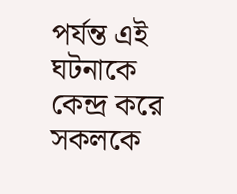পর্যন্ত এই ঘটনাকে কেন্দ্র করে সকলকে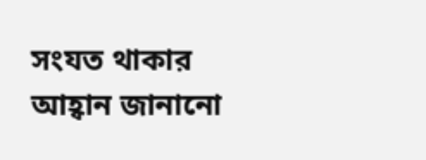সংযত থাকার আহ্বান জানানো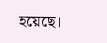হয়েছে।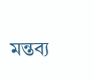মন্তব্য